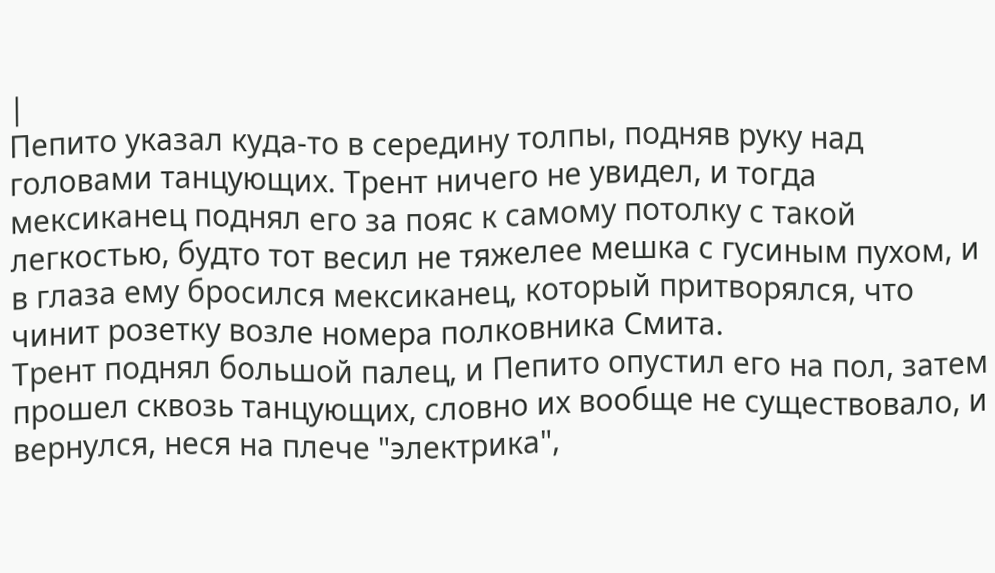|
Пепито указал куда-то в середину толпы, подняв руку над головами танцующих. Трент ничего не увидел, и тогда мексиканец поднял его за пояс к самому потолку с такой легкостью, будто тот весил не тяжелее мешка с гусиным пухом, и в глаза ему бросился мексиканец, который притворялся, что чинит розетку возле номера полковника Смита.
Трент поднял большой палец, и Пепито опустил его на пол, затем прошел сквозь танцующих, словно их вообще не существовало, и вернулся, неся на плече "электрика",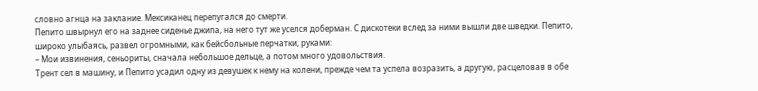словно агнца на заклание. Мексиканец перепугался до смерти.
Пепито швырнул его на заднее сиденье джипа, на него тут же уселся доберман. С дискотеки вслед за ними вышли две шведки. Пепито, широко улыбаясь, развел огромными, как бейсбольные перчатки, руками:
– Мои извинения, сеньориты, сначала небольшое дельце, а потом много удовольствия.
Трент сел в машину, и Пепито усадил одну из девушек к нему на колени, прежде чем та успела возразить, а другую, расцеловав в обе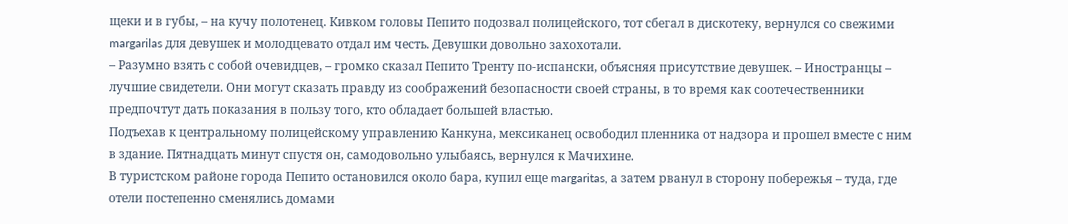щеки и в губы, – на кучу полотенец. Кивком головы Пепито подозвал полицейского, тот сбегал в дискотеку, вернулся со свежими margarilas для девушек и молодцевато отдал им честь. Девушки довольно захохотали.
– Разумно взять с собой очевидцев, – громко сказал Пепито Тренту по-испански, объясняя присутствие девушек. – Иностранцы – лучшие свидетели. Они могут сказать правду из соображений безопасности своей страны, в то время как соотечественники предпочтут дать показания в пользу того, кто обладает большей властью.
Подъехав к центральному полицейскому управлению Канкуна, мексиканец освободил пленника от надзора и прошел вместе с ним в здание. Пятнадцать минут спустя он, самодовольно улыбаясь, вернулся к Мачихине.
В туристском районе города Пепито остановился около бара, купил еще margaritas, а затем рванул в сторону побережья – туда, где отели постепенно сменялись домами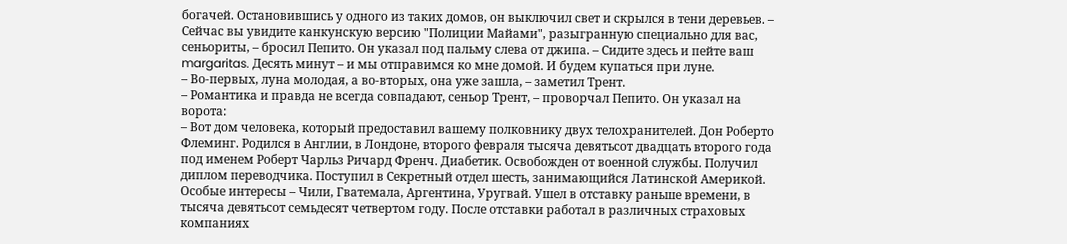богачей. Остановившись у одного из таких домов, он выключил свет и скрылся в тени деревьев. – Сейчас вы увидите канкунскую версию "Полиции Майами", разыгранную специально для вас, сеньориты, – бросил Пепито. Он указал под пальму слева от джипа. – Сидите здесь и пейте ваш margaritas. Десять минут – и мы отправимся ко мне домой. И будем купаться при луне.
– Во-первых, луна молодая, а во-вторых, она уже зашла, – заметил Трент.
– Романтика и правда не всегда совпадают, сеньор Трент, – проворчал Пепито. Он указал на ворота:
– Вот дом человека, который предоставил вашему полковнику двух телохранителей. Дон Роберто Флеминг. Родился в Англии, в Лондоне, второго февраля тысяча девятьсот двадцать второго года под именем Роберт Чарльз Ричард Френч. Диабетик. Освобожден от военной службы. Получил диплом переводчика. Поступил в Секретный отдел шесть, занимающийся Латинской Америкой. Особые интересы – Чили, Гватемала, Аргентина, Уругвай. Ушел в отставку раньше времени, в тысяча девятьсот семьдесят четвертом году. После отставки работал в различных страховых компаниях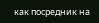как посредник на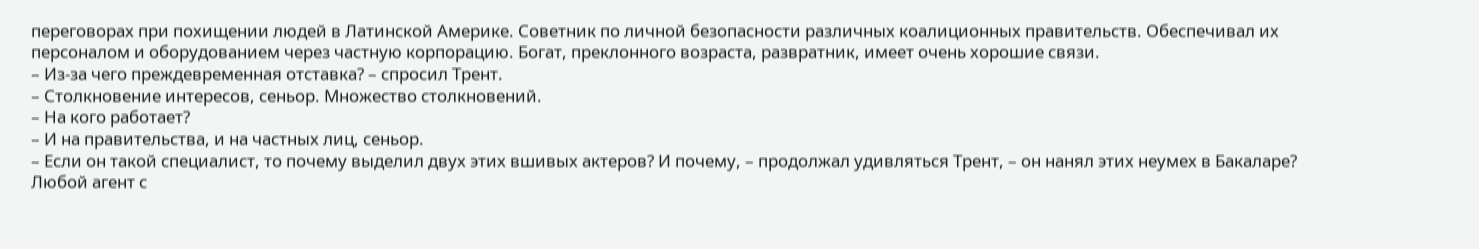переговорах при похищении людей в Латинской Америке. Советник по личной безопасности различных коалиционных правительств. Обеспечивал их персоналом и оборудованием через частную корпорацию. Богат, преклонного возраста, развратник, имеет очень хорошие связи.
– Из-за чего преждевременная отставка? – спросил Трент.
– Столкновение интересов, сеньор. Множество столкновений.
– На кого работает?
– И на правительства, и на частных лиц, сеньор.
– Если он такой специалист, то почему выделил двух этих вшивых актеров? И почему, – продолжал удивляться Трент, – он нанял этих неумех в Бакаларе? Любой агент с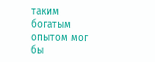таким богатым опытом мог бы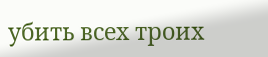убить всех троих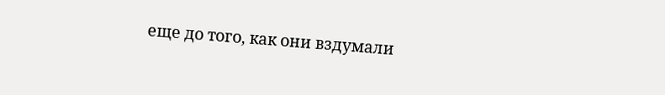еще до того, как они вздумали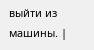выйти из машины. |